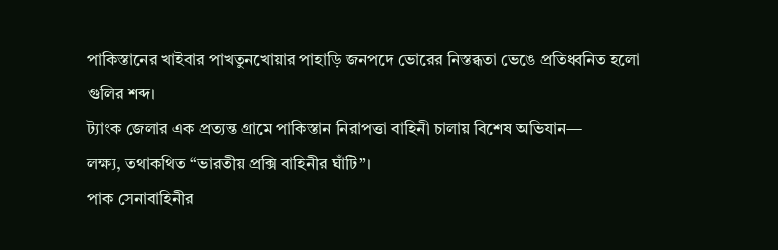পাকিস্তানের খাইবার পাখতুনখোয়ার পাহাড়ি জনপদে ভোরের নিস্তব্ধতা ভেঙে প্রতিধ্বনিত হলো গুলির শব্দ।
ট্যাংক জেলার এক প্রত্যন্ত গ্রামে পাকিস্তান নিরাপত্তা বাহিনী চালায় বিশেষ অভিযান—
লক্ষ্য, তথাকথিত “ভারতীয় প্রক্সি বাহিনীর ঘাঁটি”।
পাক সেনাবাহিনীর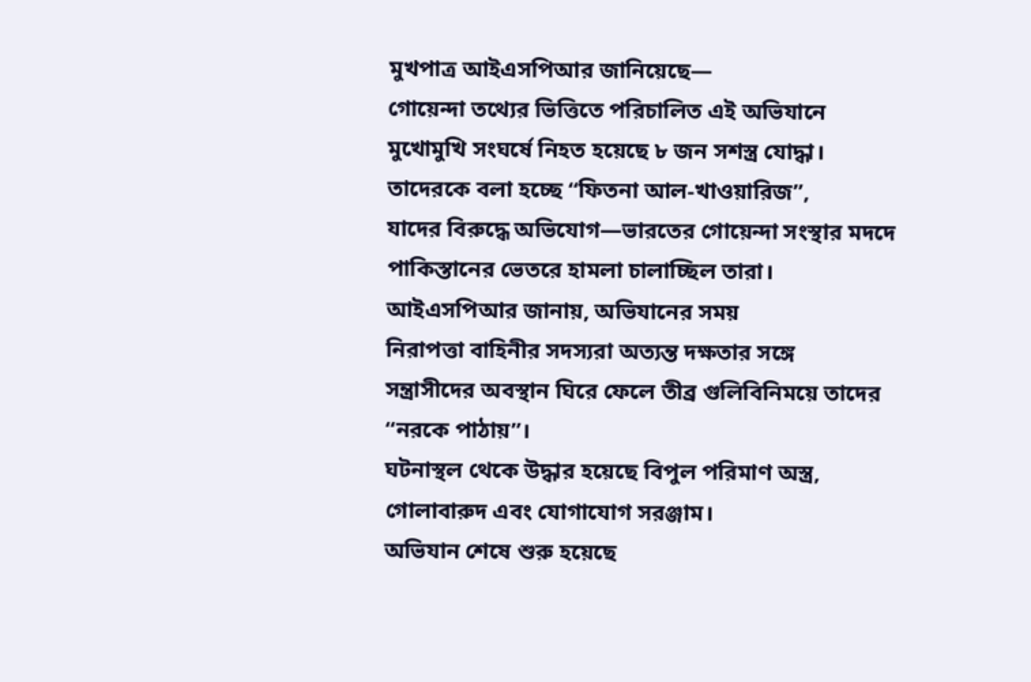মুখপাত্র আইএসপিআর জানিয়েছে—
গোয়েন্দা তথ্যের ভিত্তিতে পরিচালিত এই অভিযানে
মুখোমুখি সংঘর্ষে নিহত হয়েছে ৮ জন সশস্ত্র যোদ্ধা।
তাদেরকে বলা হচ্ছে “ফিতনা আল-খাওয়ারিজ”,
যাদের বিরুদ্ধে অভিযোগ—ভারতের গোয়েন্দা সংস্থার মদদে
পাকিস্তানের ভেতরে হামলা চালাচ্ছিল তারা।
আইএসপিআর জানায়, অভিযানের সময়
নিরাপত্তা বাহিনীর সদস্যরা অত্যন্ত দক্ষতার সঙ্গে
সন্ত্রাসীদের অবস্থান ঘিরে ফেলে তীব্র গুলিবিনিময়ে তাদের “নরকে পাঠায়”।
ঘটনাস্থল থেকে উদ্ধার হয়েছে বিপুল পরিমাণ অস্ত্র, গোলাবারুদ এবং যোগাযোগ সরঞ্জাম।
অভিযান শেষে শুরু হয়েছে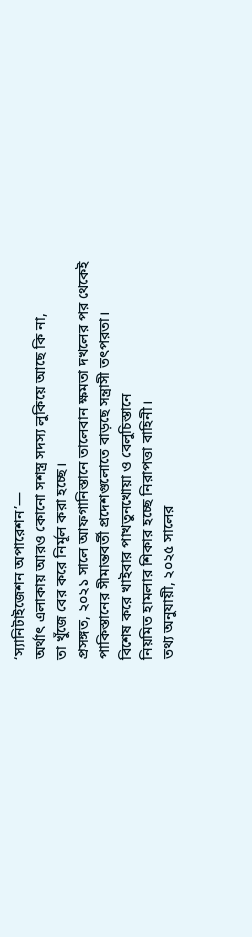‘স্যানিটাইজেশন অপারেশন’—
অর্থাৎ এলাকায় আরও কোনো সশস্ত্র সদস্য লুকিয়ে আছে কি না,
তা খুঁজে বের করে নির্মূল করা হচ্ছে।
প্রসঙ্গত, ২০২১ সালে আফগানিস্তানে তালেবান ক্ষমতা দখলের পর থেকেই
পাকিস্তানের সীমান্তবর্তী প্রদেশগুলোতে বাড়ছে সন্ত্রাসী তৎপরতা।
বিশেষ করে খাইবার পাখতুনখোয়া ও বেলুচিস্তানে
নিয়মিত হামলার শিকার হচ্ছে নিরাপত্তা বাহিনী।
তথ্য অনুযায়ী, ২০২৫ সালের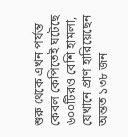শুরু থেকে এখন পর্যন্ত
কেবল কেপিতেই ঘটেছে ৬০০টিরও বেশি হামলা,
যেখানে প্রাণ হারিয়েছেন অন্তত ১৩৮ জন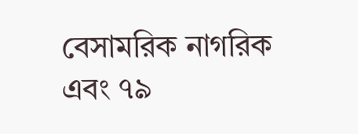বেসামরিক নাগরিক এবং ৭৯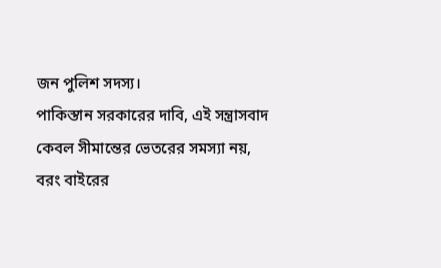জন পুলিশ সদস্য।
পাকিস্তান সরকারের দাবি, এই সন্ত্রাসবাদ কেবল সীমান্তের ভেতরের সমস্যা নয়,
বরং বাইরের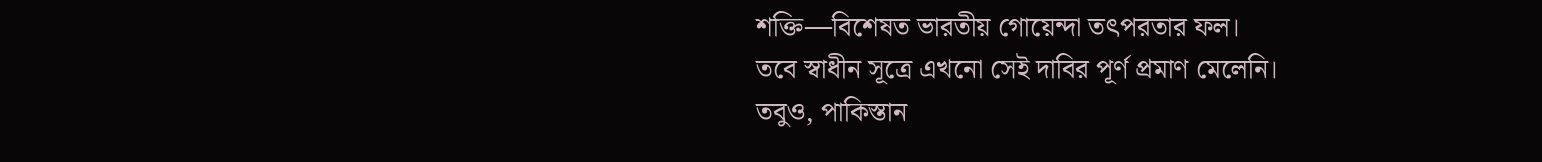শক্তি—বিশেষত ভারতীয় গোয়েন্দা তৎপরতার ফল।
তবে স্বাধীন সূত্রে এখনো সেই দাবির পূর্ণ প্রমাণ মেলেনি।
তবুও, পাকিস্তান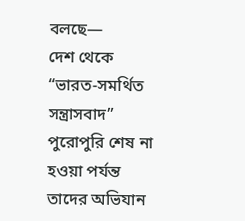বলছে—
দেশ থেকে “ভারত-সমর্থিত সন্ত্রাসবাদ” পুরোপুরি শেষ না হওয়া পর্যন্ত
তাদের অভিযান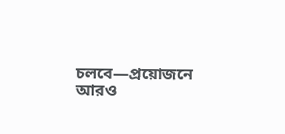চলবে—প্রয়োজনে আরও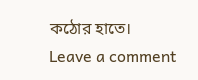কঠোর হাতে।
Leave a comment